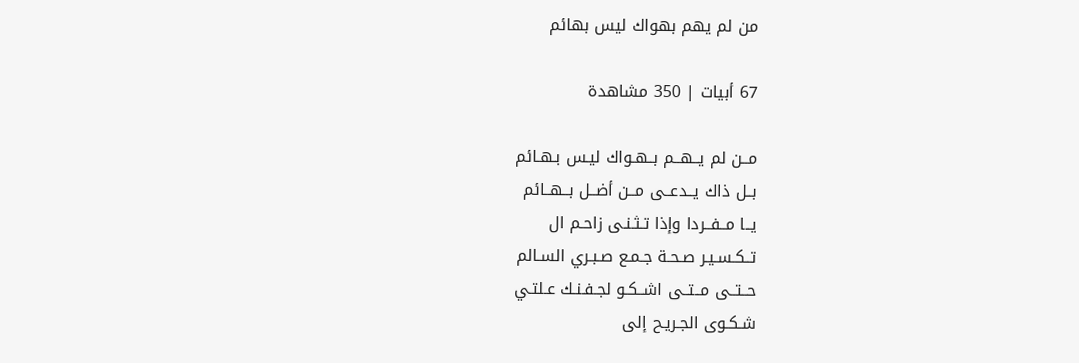من لم يهم بهواك ليس بهائم

67 أبيات | 350 مشاهدة

مــن لم يــهــم بــهـواك ليـس بـهـائم
بــل ذاك يــدعــى مــن أضــل بــهــائم
يــا مــفــردا وإذا تـثـنـى زاحـم ال
تــكـسـيـر صـحـة جـمـع صـبـري السـالم
حــتــى مــتــى اشــكـو لجـفـنـك عـلتـي
شـكـوى الجـريـح إلى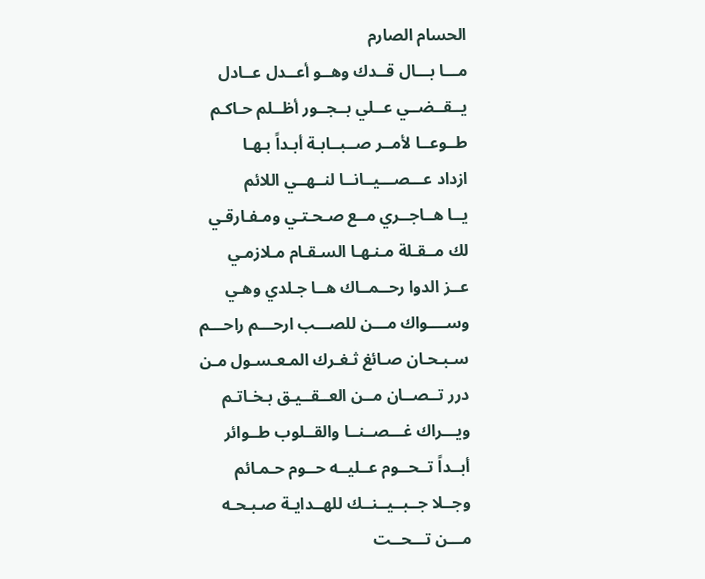الحسام الصارم
مـــا بـــال قــدك وهــو أعــدل عــادل
يــقــضــي عــلي بــجــور أظــلم حـاكـم
طــوعــا لأمــر صــبــابـة أبـداً بـهـا
ازداد عـــصـــيــانــا لنــهــي اللائم
يــا هــاجــري مــع صـحـتـي ومـفـارقـي
لك مــقـلة مـنـهـا السـقـام مـلازمـي
عــز الدوا رحــمــاك هــا جـلدي وهـي
وســــواك مـــن للصـــب ارحـــم راحـــم
سـبـحـان صـائغ ثـغـرك المـعـسـول مـن
درر تــصــان مــن العــقــيـق بـخـاتـم
ويـــراك غـــصــنــا والقــلوب طــوائر
أبــداً تــحــوم عــليــه حــوم حـمـائم
وجــلا جــبــيــنــك للهــدايـة صـبـحـه
مـــن تـــحــت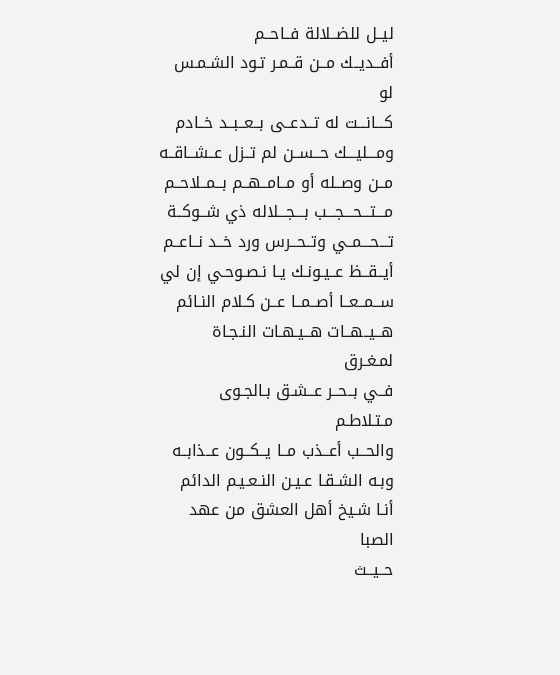ليــل للضــلالة فــاحــم
أفــديــك مــن قــمـر تـود الشـمـس لو
كـــانـــت له تــدعــى بــعــبــد خــادم
ومـــليـــك حــســن لم تــزل عــشــاقــه
مــن وصــله أو مــامــهــم بــمــلاحــم
مـــتـــحـــجـــب بـــجـــلاله ذي شــوكــة
تـــحـــمــي وتــحــرس ورد خــد نــاعــم
أيــقــظ عــيـونـك يـا نـصـوحـي إن لي
ســمــعــا أصــمــا عــن كـلام النـائم
هــيــهــات هــيـهـات النـجـاة لمـغـرق
فــي بــحــر عــشـق بـالجـوى مـتـلاطـم
والحــب أعــذب مــا يــكــون عــذابــه
وبـه الشـقـا عـيـن النـعـيـم الدائم
أنـا شـيخ أهل العشق من عهد الصبا
حــيــث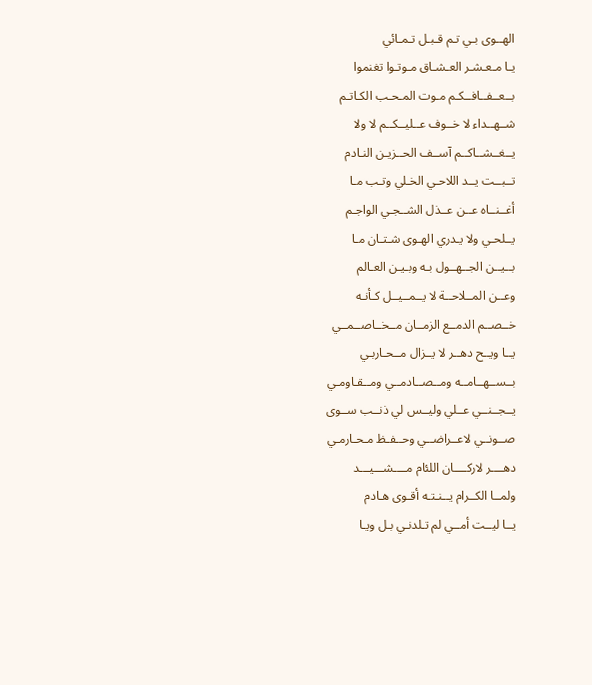الهــوى بـي تـم قـبـل تـمـائي
يـا مـعـشـر العـشـاق مـوتـوا تغنموا
بــعــفــافــكـم مـوت المـحـب الكـاتـم
شــهــداء لا خــوف عــليــكــم لا ولا
يــغــشــاكــم آســف الحــزيـن النـادم
تــبــت يــد اللاحـي الخـلي وتـب مـا
أغــنــاه عــن عــذل الشــجـي الواجـم
يــلحـي ولا يـدري الهـوى شـتـان مـا
بــيــن الجــهــول بـه وبـيـن العـالم
وعــن المــلاحــة لا يــمــيــل كـأنـه
خــصــم الدمــع الزمــان مــخــاصــمــي
يــا ويــح دهــر لا يــزال مــحـاربـي
بــســهــامــه ومــصــادمــي ومــقـاومـي
يــجــنــي عــلي وليــس لي ذنــب ســوى
صــونــي لاعــراضــي وحــفـظ مـحـارمـي
دهــــر لاركــــان اللئام مــــشـــيـــد
ولمــا الكــرام يــنـتـه أقـوى هـادم
يــا ليــت أمــي لم تـلدنـي بـل ويـا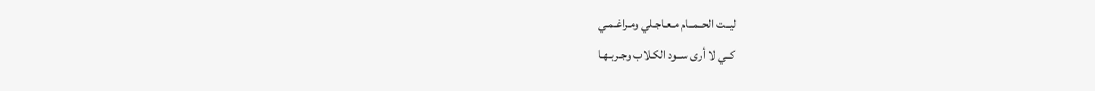ليــت الحــمــام مـعـاجـلي ومـراغـمـي
كــي لا أرى ســود الكـلاب وجـربـهـا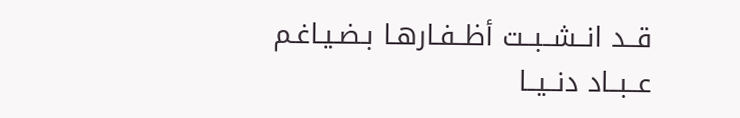قــد انــشــبــت أظــفـارهـا بـضـيـاغـم
عــبــاد دنــيــا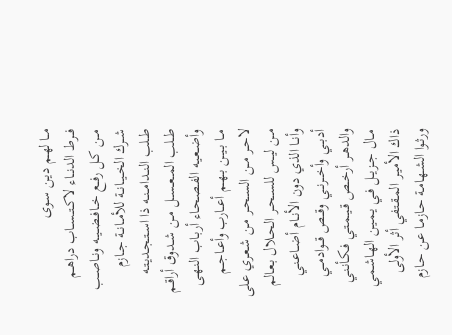مــا لهــم ديـن سـوى
فـــرط الدنـــاء لاكــتــســاب دراهــم
مــن كــل رفــع خــافــضــيــه ونــاصــب
شــرك الخــيــانــة للأمــانــة جــازم
طــلب النــدامــنــه ذا اســتـجـديـتـه
طــلب المــعــســل مــن شــدوق أراقــم
وأضــعـيـه الفـصـحـاء أربـاب النـهـى
مــا بــيــن بــهــم أعــارب وأعــاجــم
لاحــر مــن الســحــر مـن شـعـري عـلى
مــن ليــس للســحــر الحــلال بـعـالم
وأنــا الذي دون الأنــام أضــاعـنـي
أدبـــي وأخـــرنـــي وقـــص قـــوادمـــي
والدهــر أرخــص قــيــمـتـي فـكـأنـنـي
مــال جــزيــل فــي يـمـيـن الهـاشـمـي
ذاك الأمـيـر المـقـتفي أثر الأولى
ورثـوا الشـهـامـة حـازمـا عـن حـازم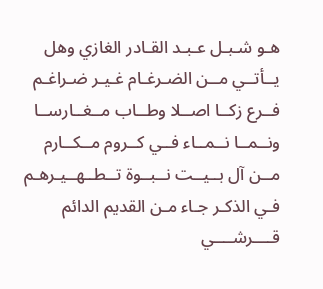هـو شـبـل عـبـد القـادر الغازي وهل
يــأتــي مــن الضـرغـام غـيـر ضـراغـم
فــرع زكــا اصــلا وطــاب مــغــارســا
ونــمــا نــمــاء فــي كــروم مــكــارم
مــن آل بــيــت نــبــوة تــطــهــيـرهـم
فـي الذكـر جـاء مـن القديم الدائم
قــــرشــــي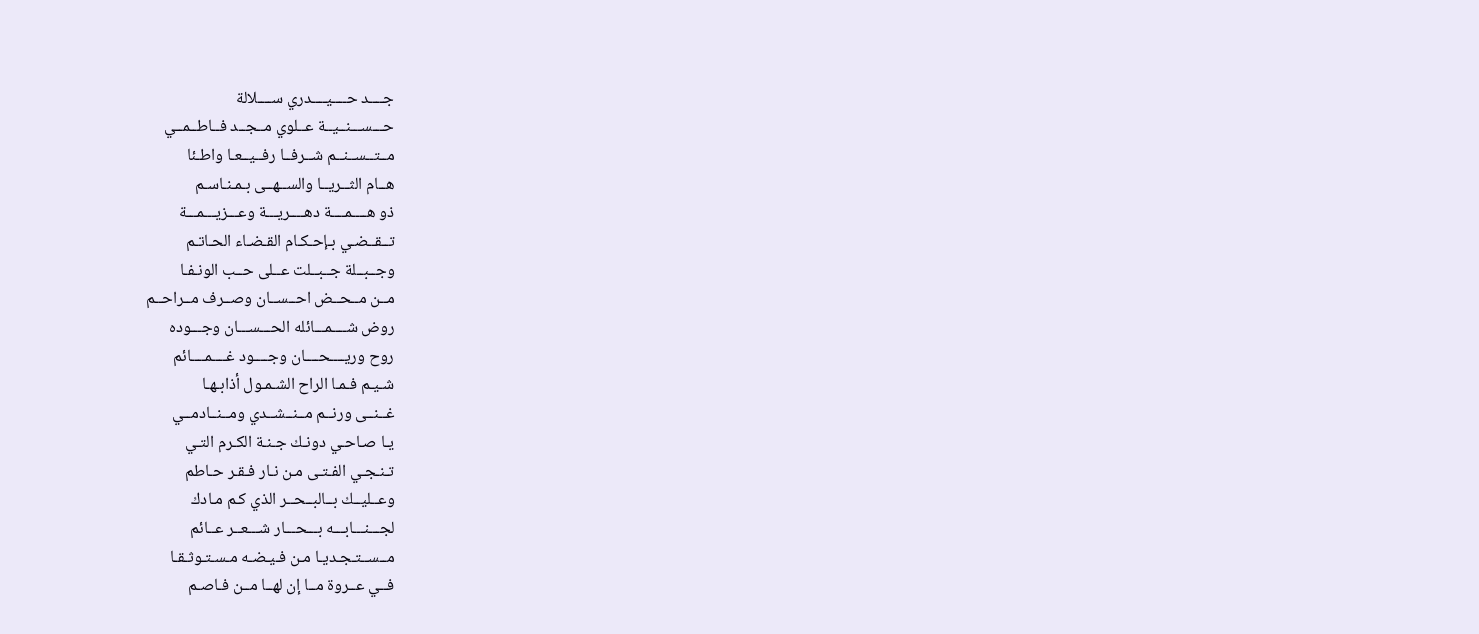جــــد حــــيــــدري ســــلالة
حـــســـنــيــة عــلوي مــجــد فــاطــمــي
مــتــســنــم شــرفــا رفــيــعـا واطـئا
هــام الثــريــا والســهــى بـمـنـاسـم
ذو هــــمــــة دهــــريـــة وعـــزيـــمـــة
تــقــضـي بـإحـكـام القـضـاء الحـاتـم
وجــبــلة جــبــلت عــلى حــب الونـفـا
مــن مــحــض احــســان وصــرف مــراحــم
روض شــــمـــائله الحـــســـان وجـــوده
روح وريــــحــــان وجــــود غــــمــــائم
شـيـم فـمـا الراح الشـمـول أذابـهـا
غــنــى ورنــم مــنــشــدي ومــنــادمــي
يـا صـاحـي دونـك جـنـة الكـرم التـي
تـنـجـي الفـتـى مـن نـار فـقـر حـاطم
وعــليــك بــالبــحــر الذي كـم مـادك
لجـــنـــابـــه بـــحـــار شـــعــر عــائم
مــســتـجـديـا مـن فـيـضـه مـسـتـوثـقـا
فــي عــروة مــا إن لهــا مــن فـاصـم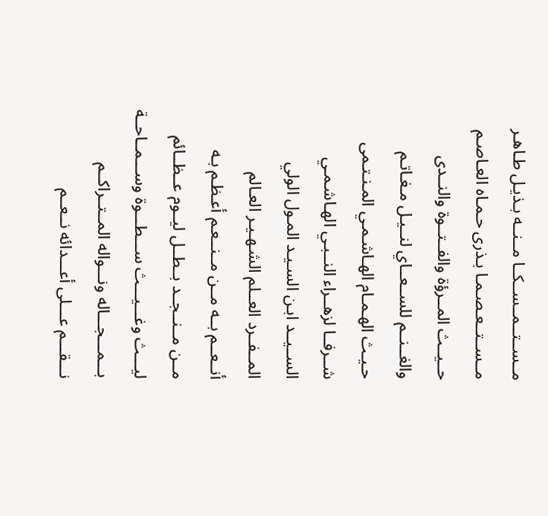مــســتــمــســكــا مــنــه بـذيـل طـاهـر
مــســتــعـصـمـا بـذرى حـمـاه العـاصـم
حــيــث المــرؤة والفــتــوة والنــدى
والغــنــم للســعــاي لنــيـل مـغـاتـم
حـيـث الهـمـام الهـاشـمـي المـنـتـمى
شــرفــا لزهــراء النــبـي الهـاشـمـي
الســيــد ابـن السـيـد المـول الولي
المــفــرد العــلم الشـهـيـر العـالم
أنــعــم بــه مــن مــنــعـم أعـظـم بـه
مــن مــنــجــد بــطــل ليــوم عــظــائم
ليـــث وغـــيـــث ســـطـــوة وســـمــاحــة
بـــمـــجـــاله ونـــواله المــتــراكــم
نـــقـــم عـــلى أعـــدائه نــعــم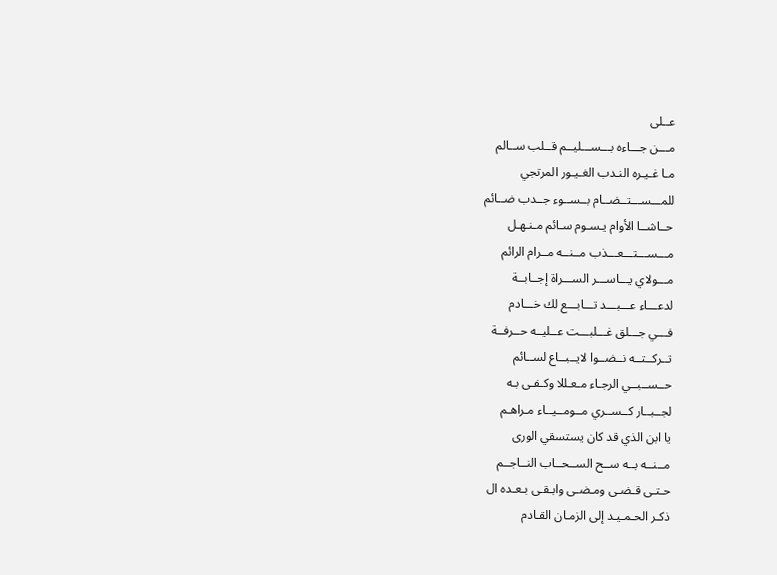عــلى
مـــن جـــاءه بـــســـليــم قــلب ســالم
مـا غـيـره النـدب الغـيـور المرتجي
للمـــســـتــضــام بــســوء جــدب ضــائم
حــاشــا الأوام يـسـوم سـائم مـنـهـل
مـــســـتـــعـــذب مــنــه مــرام الرائم
مـــولاي يـــاســـر الســـراة إجــابــة
لدعـــاء عـــبـــد تـــابـــع لك خـــادم
فـــي جـــلق غـــلبـــت عــليــه حــرفــة
تــركــتــه نــضــوا لايــبــاع لســائم
حــســبــي الرجـاء مـعـللا وكـفـى بـه
لجــبــار كــســري مــومــيــاء مـراهـم
يا ابن الذي قد كان يستسقي الورى
مــنــه بــه ســح الســحــاب النــاجــم
حـتـى قـضـى ومـضـى وابـقـى بـعـده ال
ذكـر الحـمـيـد إلى الزمـان القـادم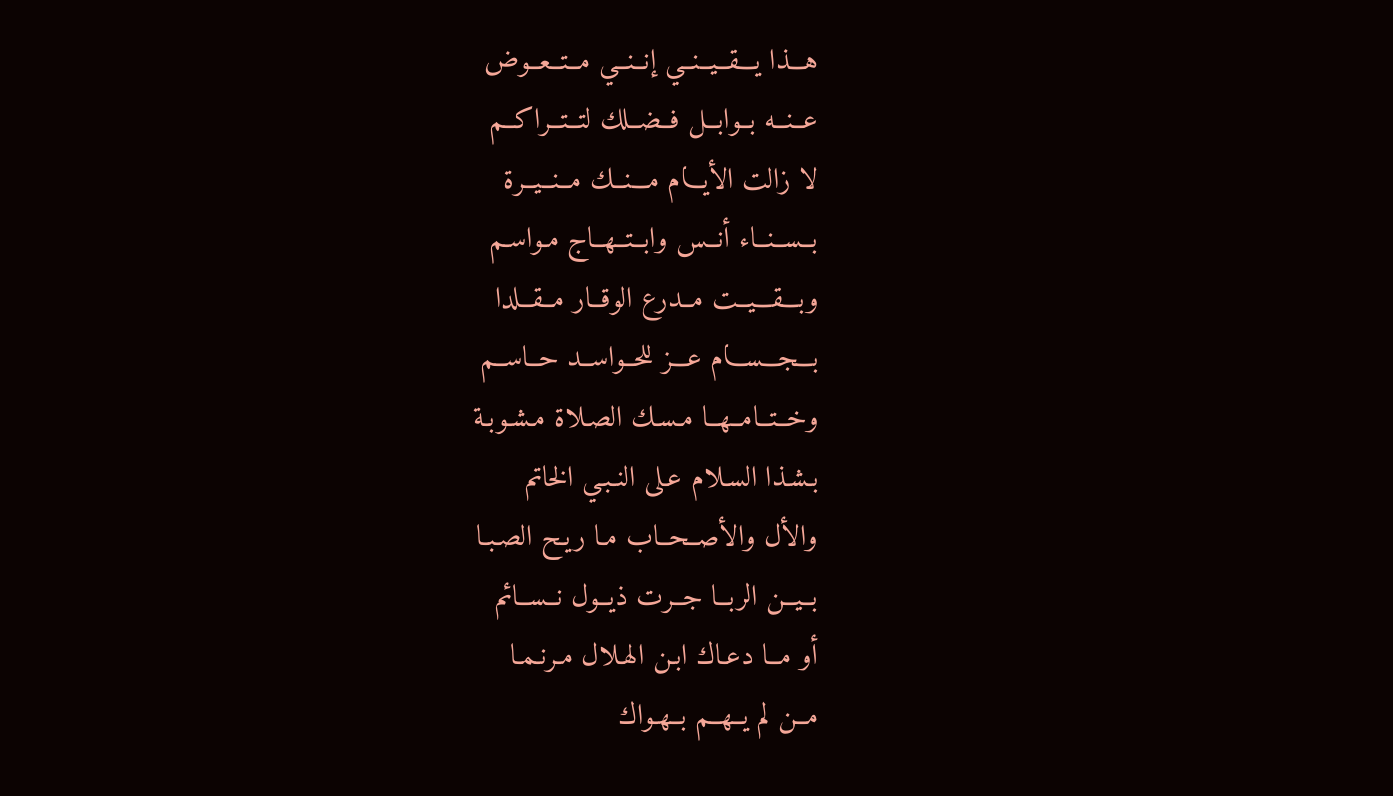هـــذا يـــقــيــنــي إنــنــي مــتــعــوض
عــنــه بــوابــل فــضــلك لتــتــراكــم
لا زالت الأيـــام مـــنــك مــنــيــرة
بــســنــاء أنــس وابــتــهــاج مـواسـم
وبـــقـــيــت مــدرع الوقــار مــقــلدا
بـــجـــســـام عـــز للحــواســد حــاســم
وخــتــامــهــا مـسـك الصـلاة مـشـوبـة
بـشـذا السـلام عـلى النـبـي الخاتم
والأل والأصــحــاب مـا ريـح الصـبـا
بــيــن الربــا جــرت ذيــول نــســائم
أو مــا دعـاك ابـن الهـلال مـرنـمـا
مــن لم يــهــم بــهـواك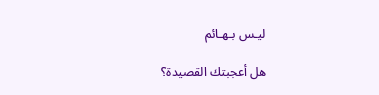ليـس بـهـائم

هل أعجبتك القصيدة؟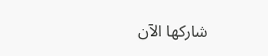شاركها الآن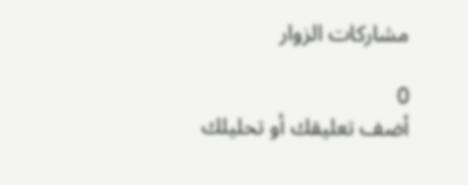مشاركات الزوار

0
أضف تعليقك أو تحليلك